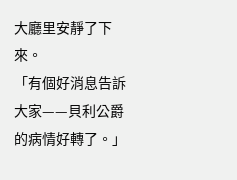大廳里安靜了下來。
「有個好消息告訴大家——貝利公爵的病情好轉了。」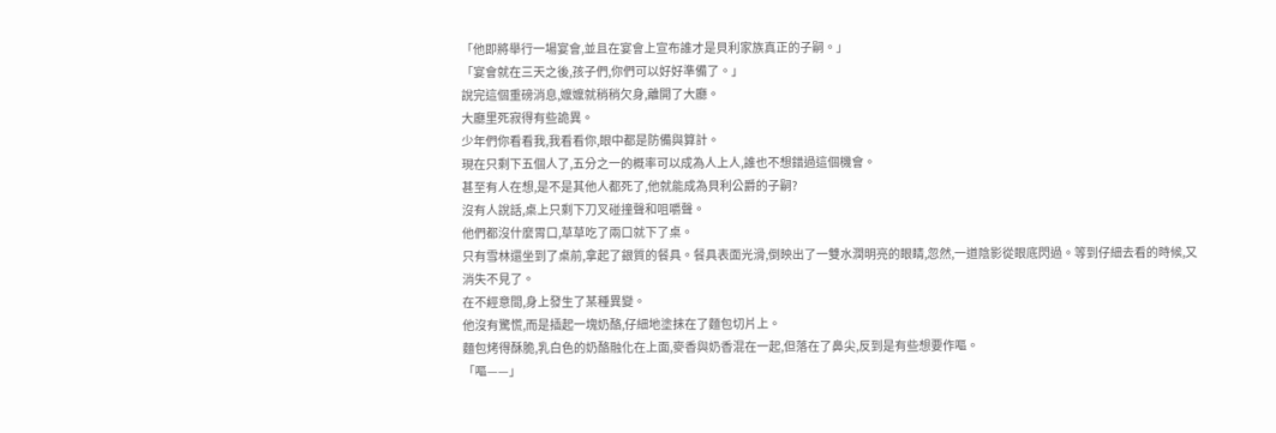「他即將舉行一場宴會,並且在宴會上宣布誰才是貝利家族真正的子嗣。」
「宴會就在三天之後,孩子們,你們可以好好準備了。」
說完這個重磅消息,嬤嬤就稍稍欠身,離開了大廳。
大廳里死寂得有些詭異。
少年們你看看我,我看看你,眼中都是防備與算計。
現在只剩下五個人了,五分之一的概率可以成為人上人,誰也不想錯過這個機會。
甚至有人在想,是不是其他人都死了,他就能成為貝利公爵的子嗣?
沒有人說話,桌上只剩下刀叉碰撞聲和咀嚼聲。
他們都沒什麼胃口,草草吃了兩口就下了桌。
只有雪林還坐到了桌前,拿起了銀質的餐具。餐具表面光滑,倒映出了一雙水潤明亮的眼睛,忽然,一道陰影從眼底閃過。等到仔細去看的時候,又消失不見了。
在不經意間,身上發生了某種異變。
他沒有驚慌,而是插起一塊奶酪,仔細地塗抹在了麵包切片上。
麵包烤得酥脆,乳白色的奶酪融化在上面,麥香與奶香混在一起,但落在了鼻尖,反到是有些想要作嘔。
「嘔——」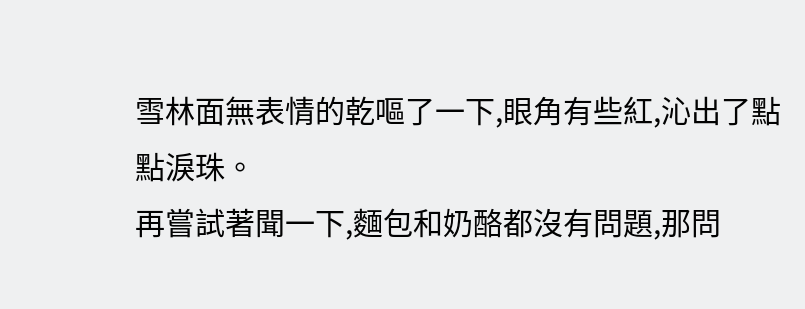雪林面無表情的乾嘔了一下,眼角有些紅,沁出了點點淚珠。
再嘗試著聞一下,麵包和奶酪都沒有問題,那問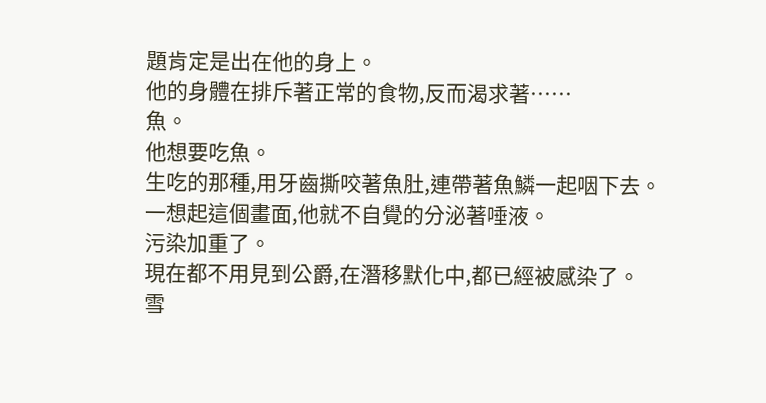題肯定是出在他的身上。
他的身體在排斥著正常的食物,反而渴求著……
魚。
他想要吃魚。
生吃的那種,用牙齒撕咬著魚肚,連帶著魚鱗一起咽下去。
一想起這個畫面,他就不自覺的分泌著唾液。
污染加重了。
現在都不用見到公爵,在潛移默化中,都已經被感染了。
雪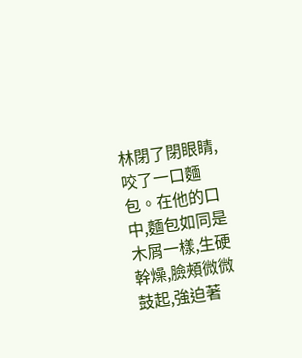林閉了閉眼睛,咬了一口麵包。在他的口中,麵包如同是木屑一樣,生硬幹燥,臉頰微微鼓起,強迫著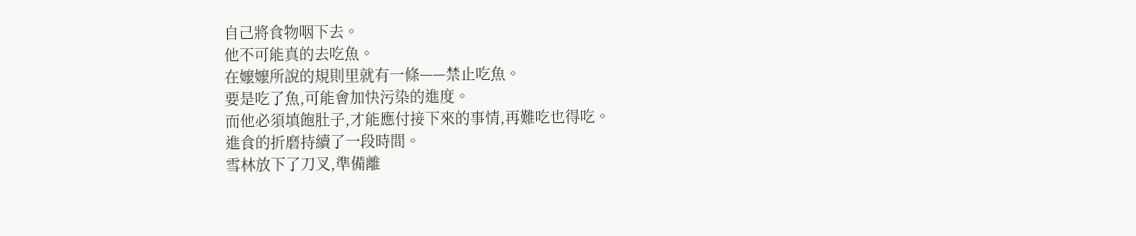自己將食物咽下去。
他不可能真的去吃魚。
在嬤嬤所說的規則里就有一條——禁止吃魚。
要是吃了魚,可能會加快污染的進度。
而他必須填飽肚子,才能應付接下來的事情,再難吃也得吃。
進食的折磨持續了一段時間。
雪林放下了刀叉,準備離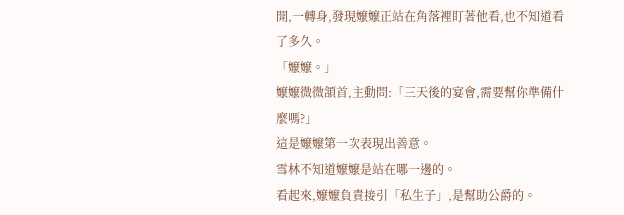開,一轉身,發現嬤嬤正站在角落裡盯著他看,也不知道看了多久。
「嬤嬤。」
嬤嬤微微頷首,主動問:「三天後的宴會,需要幫你準備什麼嗎?」
這是嬤嬤第一次表現出善意。
雪林不知道嬤嬤是站在哪一邊的。
看起來,嬤嬤負責接引「私生子」,是幫助公爵的。